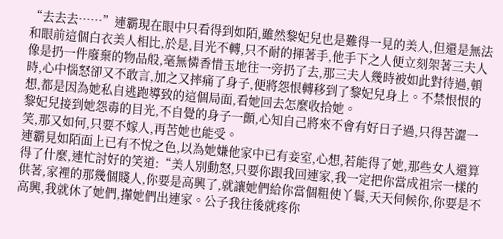“去去去……”連霸現在眼中只看得到如陌,雖然黎妃兒也是難得一見的美人,但還是無法和眼前這個白衣美人相比,於是,目光不轉,只不耐的揮著手,他手下之人便立刻架著三夫人像是扔一件廢棄的物品般,毫無憐香惜玉地往一旁扔了去,那三夫人幾時被如此對待過,頓時,心中惱怒卻又不敢言,加之又摔痛了身子,便將怨恨轉移到了黎妃兒身上。不禁恨恨的想,都是因為她私自逃跑導致的這個局面,看她回去怎麼收拾她。
黎妃兒接到她怨毒的目光,不自覺的身子一顫,心知自己將來不會有好日子過,只得苦澀一笑,那又如何,只要不嫁人,再苦她也能受。
連霸見如陌面上已有不悅之色,以為她嫌他家中已有妾室,心想,若能得了她,那些女人還算得了什麼,連忙討好的笑道:“美人別動怒,只要你跟我回連家,我一定把你當成祖宗一樣的供著,家裡的那幾個賤人,你要是高興了,就讓她們給你當個粗使丫鬟,天天伺候你,你要是不高興,我就休了她們,攆她們出連家。公子我往後就疼你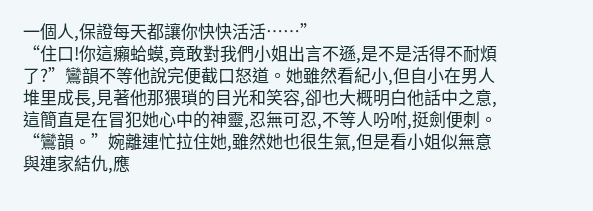一個人,保證每天都讓你快快活活……”
“住口!你這癩蛤蟆,竟敢對我們小姐出言不遜,是不是活得不耐煩了?”鸞韻不等他說完便截口怒道。她雖然看紀小,但自小在男人堆里成長,見著他那猥瑣的目光和笑容,卻也大概明白他話中之意,這簡直是在冒犯她心中的神靈,忍無可忍,不等人吩咐,挺劍便刺。
“鸞韻。”婉離連忙拉住她,雖然她也很生氣,但是看小姐似無意與連家結仇,應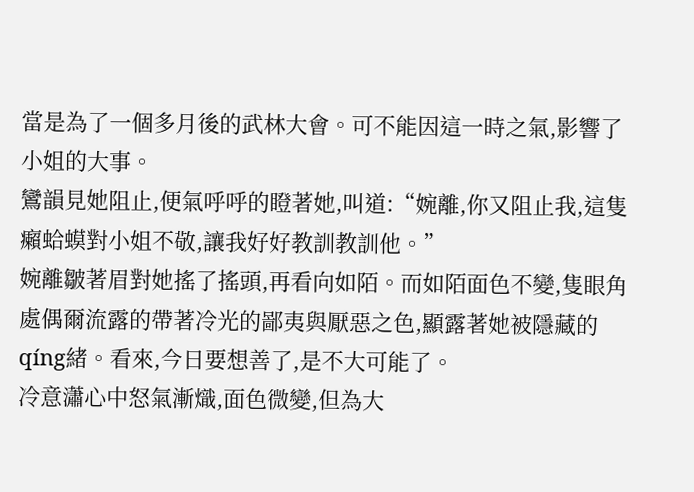當是為了一個多月後的武林大會。可不能因這一時之氣,影響了小姐的大事。
鸞韻見她阻止,便氣呼呼的瞪著她,叫道:“婉離,你又阻止我,這隻癩蛤蟆對小姐不敬,讓我好好教訓教訓他。”
婉離皺著眉對她搖了搖頭,再看向如陌。而如陌面色不變,隻眼角處偶爾流露的帶著冷光的鄙夷與厭惡之色,顯露著她被隱藏的qíng緒。看來,今日要想善了,是不大可能了。
冷意瀟心中怒氣漸熾,面色微變,但為大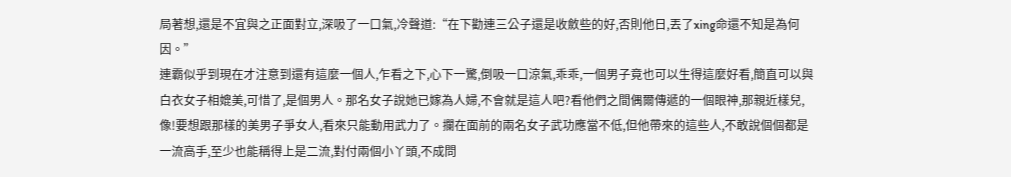局著想,還是不宜與之正面對立,深吸了一口氣,冷聲道:“在下勸連三公子還是收斂些的好,否則他日,丟了xing命還不知是為何因。”
連霸似乎到現在才注意到還有這麼一個人,乍看之下,心下一驚,倒吸一口涼氣,乖乖,一個男子竟也可以生得這麼好看,簡直可以與白衣女子相媲美,可惜了,是個男人。那名女子說她已嫁為人婦,不會就是這人吧?看他們之間偶爾傳遞的一個眼神,那親近樣兒,像!要想跟那樣的美男子爭女人,看來只能動用武力了。攔在面前的兩名女子武功應當不低,但他帶來的這些人,不敢說個個都是一流高手,至少也能稱得上是二流,對付兩個小丫頭,不成問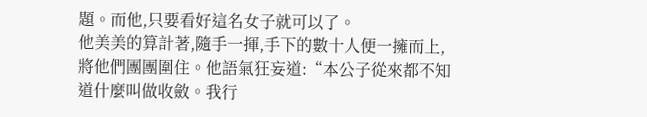題。而他,只要看好這名女子就可以了。
他美美的算計著,隨手一揮,手下的數十人便一擁而上,將他們團團圍住。他語氣狂妄道:“本公子從來都不知道什麼叫做收斂。我行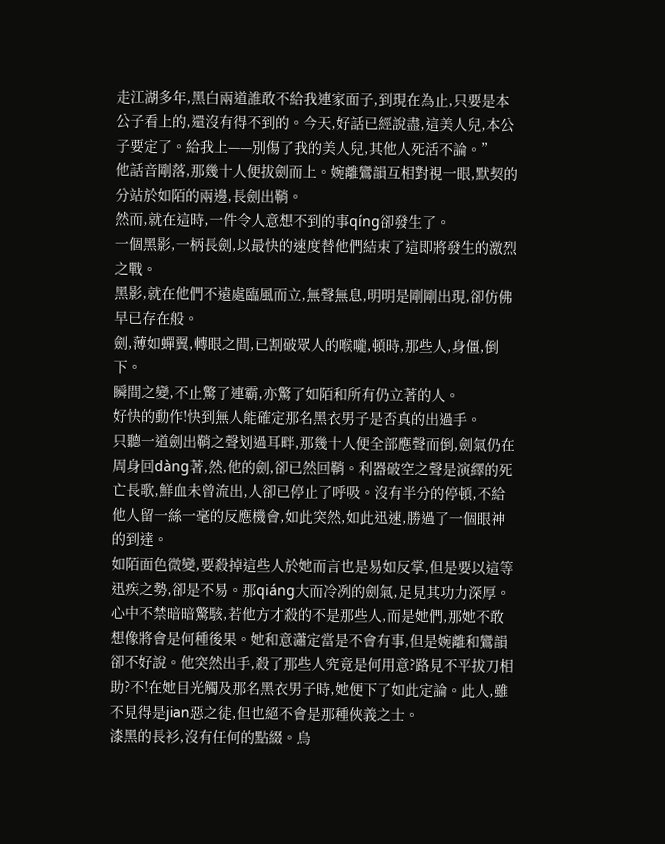走江湖多年,黑白兩道誰敢不給我連家面子,到現在為止,只要是本公子看上的,還沒有得不到的。今天,好話已經說盡,這美人兒,本公子要定了。給我上——別傷了我的美人兒,其他人死活不論。”
他話音剛落,那幾十人便拔劍而上。婉離鸞韻互相對視一眼,默契的分站於如陌的兩邊,長劍出鞘。
然而,就在這時,一件令人意想不到的事qíng卻發生了。
一個黑影,一柄長劍,以最快的速度替他們結束了這即將發生的激烈之戰。
黑影,就在他們不遠處臨風而立,無聲無息,明明是剛剛出現,卻仿佛早已存在般。
劍,薄如蟬翼,轉眼之間,已割破眾人的喉嚨,頓時,那些人,身僵,倒下。
瞬間之變,不止驚了連霸,亦驚了如陌和所有仍立著的人。
好快的動作!快到無人能確定那名黑衣男子是否真的出過手。
只聽一道劍出鞘之聲划過耳畔,那幾十人便全部應聲而倒,劍氣仍在周身回dàng著,然,他的劍,卻已然回鞘。利器破空之聲是演繹的死亡長歌,鮮血未曾流出,人卻已停止了呼吸。沒有半分的停頓,不給他人留一絲一毫的反應機會,如此突然,如此迅速,勝過了一個眼神的到達。
如陌面色微變,要殺掉這些人於她而言也是易如反掌,但是要以這等迅疾之勢,卻是不易。那qiáng大而冷冽的劍氣,足見其功力深厚。心中不禁暗暗驚駭,若他方才殺的不是那些人,而是她們,那她不敢想像將會是何種後果。她和意瀟定當是不會有事,但是婉離和鸞韻卻不好說。他突然出手,殺了那些人究竟是何用意?路見不平拔刀相助?不!在她目光觸及那名黑衣男子時,她便下了如此定論。此人,雖不見得是jian惡之徒,但也絕不會是那種俠義之士。
漆黑的長衫,沒有任何的點綴。烏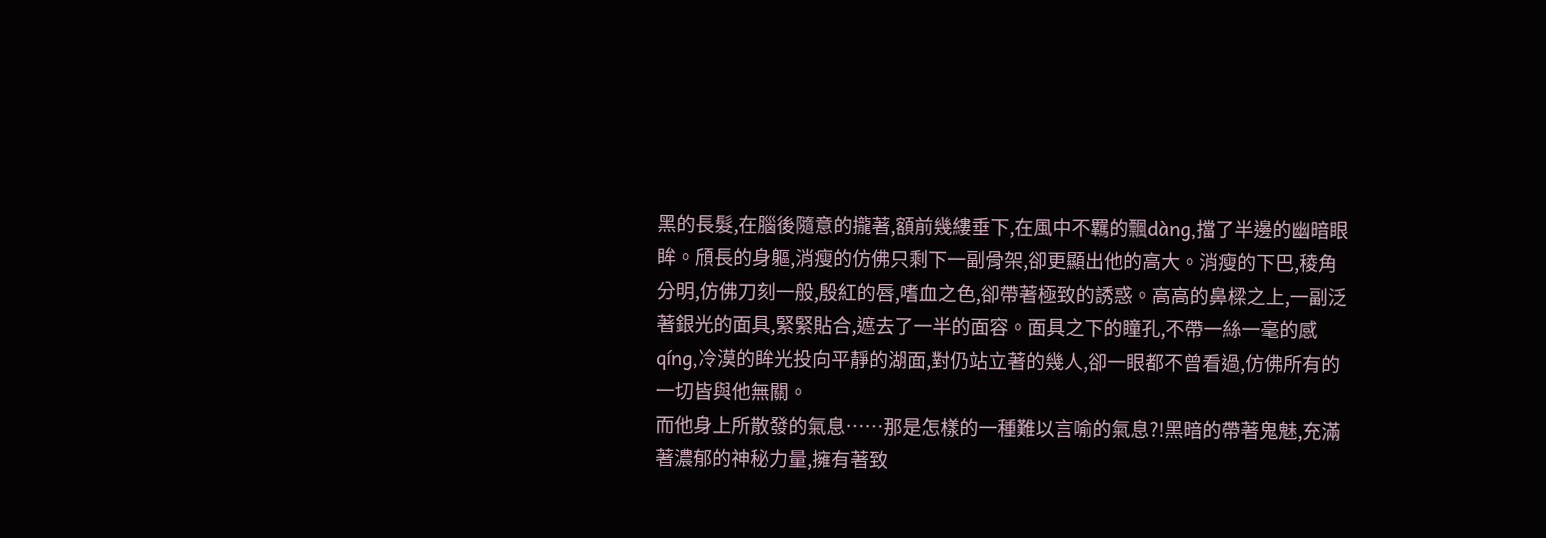黑的長髮,在腦後隨意的攏著,額前幾縷垂下,在風中不羈的飄dàng,擋了半邊的幽暗眼眸。頎長的身軀,消瘦的仿佛只剩下一副骨架,卻更顯出他的高大。消瘦的下巴,稜角分明,仿佛刀刻一般,殷紅的唇,嗜血之色,卻帶著極致的誘惑。高高的鼻樑之上,一副泛著銀光的面具,緊緊貼合,遮去了一半的面容。面具之下的瞳孔,不帶一絲一毫的感qíng,冷漠的眸光投向平靜的湖面,對仍站立著的幾人,卻一眼都不曾看過,仿佛所有的一切皆與他無關。
而他身上所散發的氣息……那是怎樣的一種難以言喻的氣息?!黑暗的帶著鬼魅,充滿著濃郁的神秘力量,擁有著致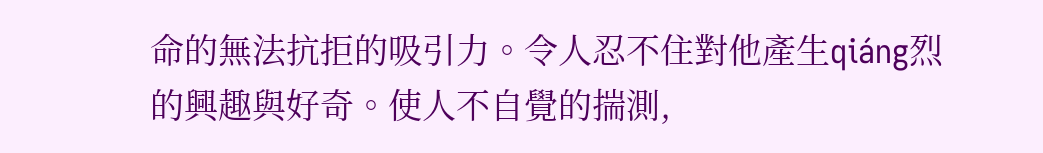命的無法抗拒的吸引力。令人忍不住對他產生qiáng烈的興趣與好奇。使人不自覺的揣測,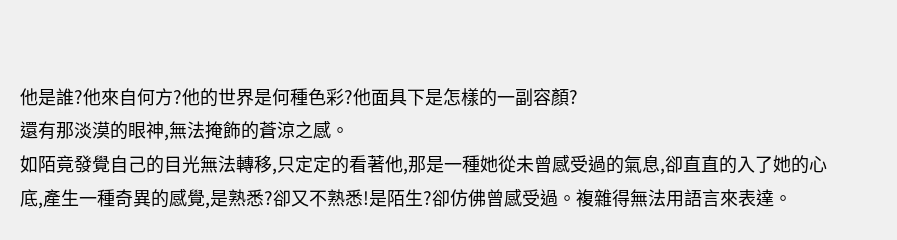他是誰?他來自何方?他的世界是何種色彩?他面具下是怎樣的一副容顏?
還有那淡漠的眼神,無法掩飾的蒼涼之感。
如陌竟發覺自己的目光無法轉移,只定定的看著他,那是一種她從未曾感受過的氣息,卻直直的入了她的心底,產生一種奇異的感覺,是熟悉?卻又不熟悉!是陌生?卻仿佛曾感受過。複雜得無法用語言來表達。